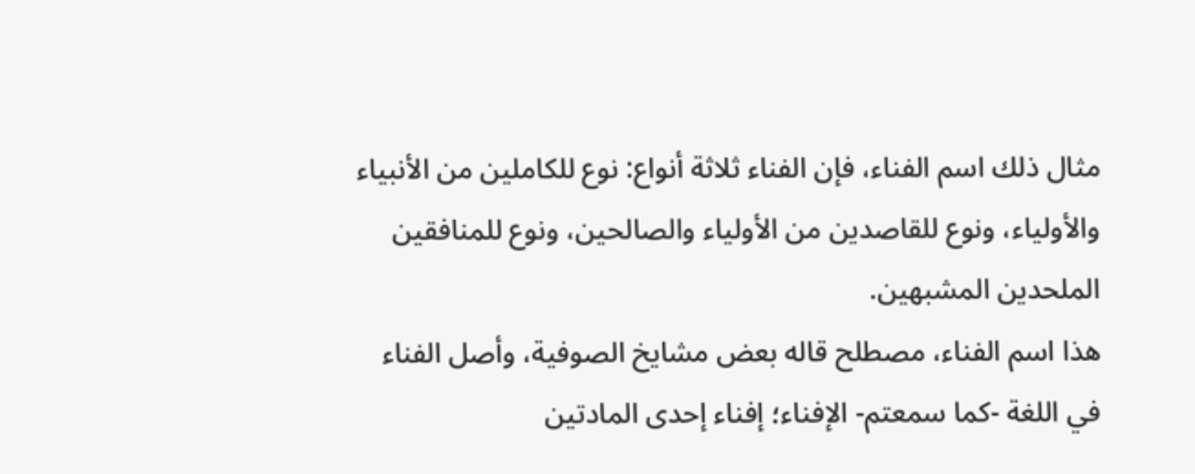مثال ذلك اسم الفناء، فإن الفناء ثلاثة أنواع: نوع للكاملين من الأنبياء والأولياء، ونوع للقاصدين من الأولياء والصالحين، ونوع للمنافقين الملحدين المشبهين.
هذا اسم الفناء، مصطلح قاله بعض مشايخ الصوفية، وأصل الفناء في اللغة -كما سمعتم- الإفناء؛ إفناء إحدى المادتين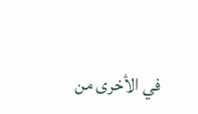في الأخرى من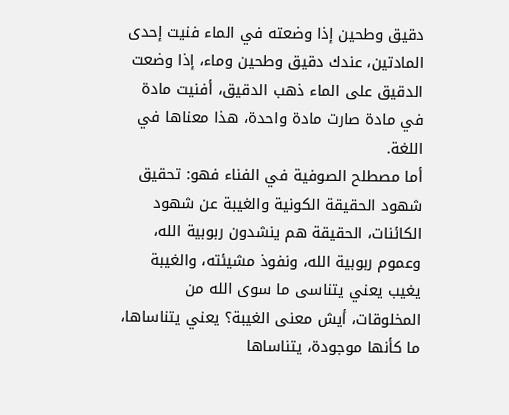دقيق وطحين إذا وضعته في الماء فنيت إحدى المادتين، عندك دقيق وطحين وماء، إذا وضعت الدقيق على الماء ذهب الدقيق، أفنيت مادة في مادة صارت مادة واحدة، هذا معناها في اللغة.
أما مصطلح الصوفية في الفناء فهو: تحقيق شهود الحقيقة الكونية والغيبة عن شهود الكائنات، الحقيقة هم ينشدون ربوبية الله، وعموم ربوبية الله، ونفوذ مشيئته، والغيبة يغيب يعني يتناسى ما سوى الله من المخلوقات، أيش معنى الغيبة؟ يعني يتناساها، ما كأنها موجودة، يتناساها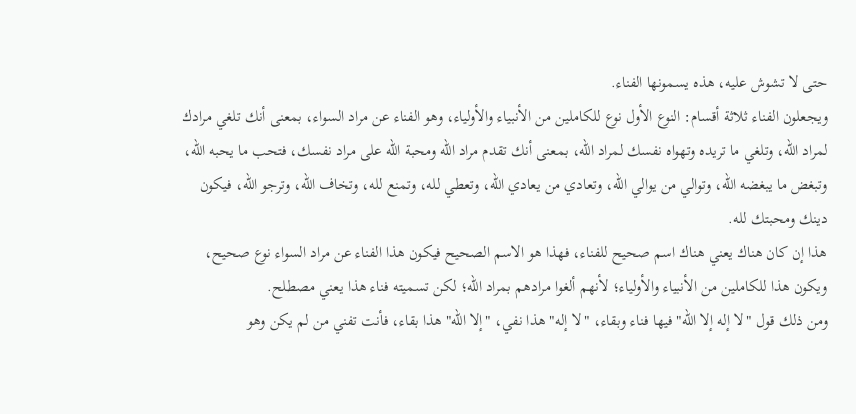حتى لا تشوش عليه، هذه يسمونها الفناء.
ويجعلون الفناء ثلاثة أقسام: النوع الأول نوع للكاملين من الأنبياء والأولياء، وهو الفناء عن مراد السواء، بمعنى أنك تلغي مرادك لمراد الله، وتلغي ما تريده وتهواه نفسك لمراد الله، بمعنى أنك تقدم مراد الله ومحبة الله على مراد نفسك، فتحب ما يحبه الله، وتبغض ما يبغضه الله، وتوالي من يوالي الله، وتعادي من يعادي الله، وتعطي لله، وتمنع لله، وتخاف الله، وترجو الله، فيكون دينك ومحبتك لله.
هذا إن كان هناك يعني هناك اسم صحيح للفناء، فهذا هو الاسم الصحيح فيكون هذا الفناء عن مراد السواء نوع صحيح، ويكون هذا للكاملين من الأنبياء والأولياء؛ لأنهم ألغوا مرادهم بمراد الله؛ لكن تسميته فناء هذا يعني مصطلح.
ومن ذلك قول "لا إله إلا الله" فيها فناء وبقاء، "لا إله" هذا نفي، "إلا الله" هذا بقاء، فأنت تفني من لم يكن وهو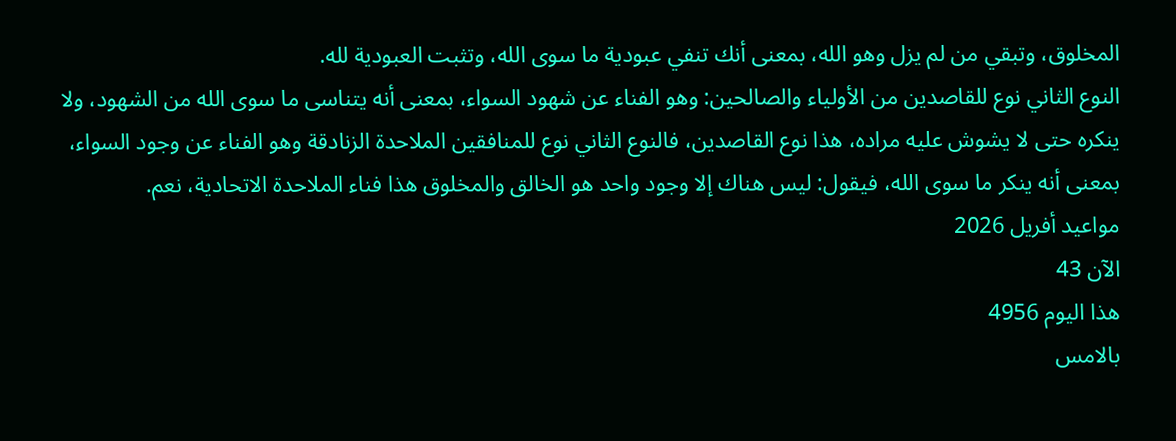المخلوق، وتبقي من لم يزل وهو الله، بمعنى أنك تنفي عبودية ما سوى الله، وتثبت العبودية لله.
النوع الثاني نوع للقاصدين من الأولياء والصالحين: وهو الفناء عن شهود السواء، بمعنى أنه يتناسى ما سوى الله من الشهود، ولا ينكره حتى لا يشوش عليه مراده، هذا نوع القاصدين، فالنوع الثاني نوع للمنافقين الملاحدة الزنادقة وهو الفناء عن وجود السواء، بمعنى أنه ينكر ما سوى الله، فيقول: ليس هناك إلا وجود واحد هو الخالق والمخلوق هذا فناء الملاحدة الاتحادية، نعم.
مواعيد أفريل 2026
الآن 43
هذا اليوم 4956
بالامس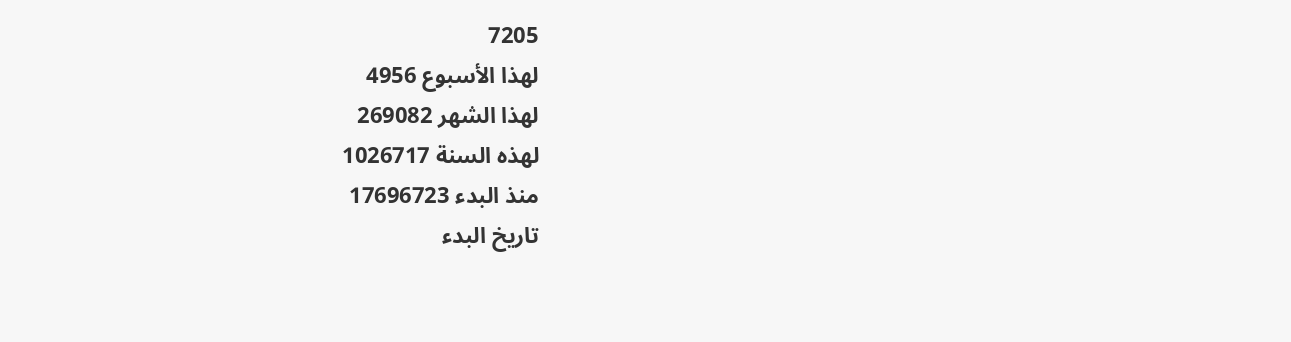7205
لهذا الأسبوع 4956
لهذا الشهر 269082
لهذه السنة 1026717
منذ البدء 17696723
تاريخ البدء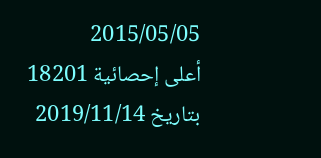2015/05/05
أعلى إحصائية 18201
بتاريخ 2019/11/14